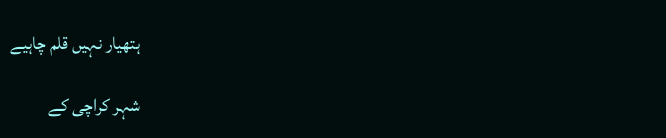ہتھیار نہیں قلم چاہیے

شہر کراچی کے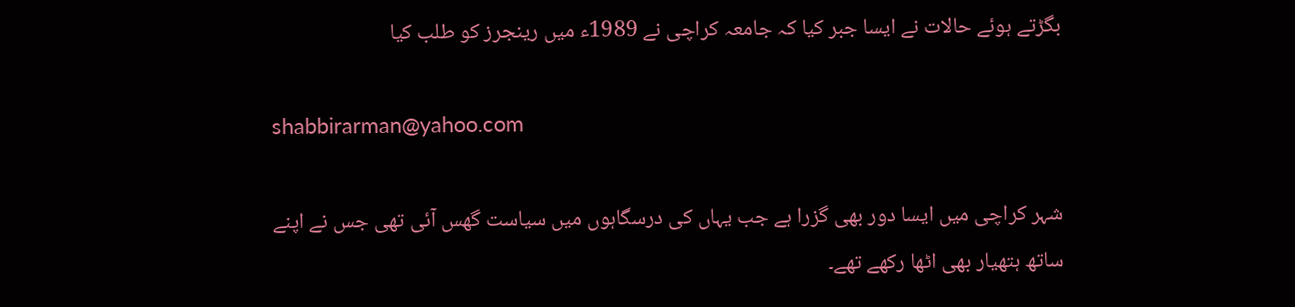بگڑتے ہوئے حالات نے ایسا جبر کیا کہ جامعہ کراچی نے 1989ء میں رینجرز کو طلب کیا

shabbirarman@yahoo.com

شہر کراچی میں ایسا دور بھی گزرا ہے جب یہاں کی درسگاہوں میں سیاست گھس آئی تھی جس نے اپنے ساتھ ہتھیار بھی اٹھا رکھے تھے۔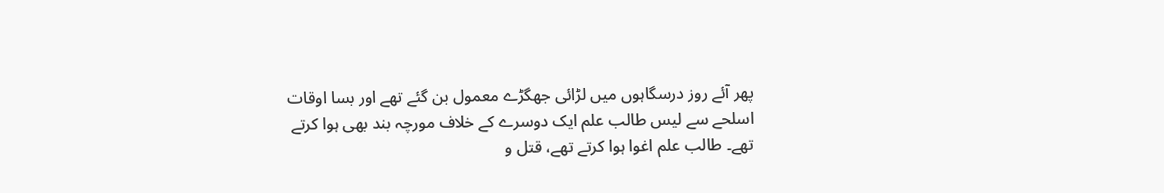پھر آئے روز درسگاہوں میں لڑائی جھگڑے معمول بن گئے تھے اور بسا اوقات اسلحے سے لیس طالب علم ایک دوسرے کے خلاف مورچہ بند بھی ہوا کرتے تھے۔ طالب علم اغوا ہوا کرتے تھے، قتل و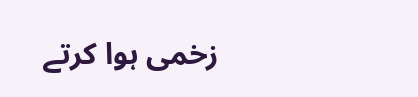زخمی ہوا کرتے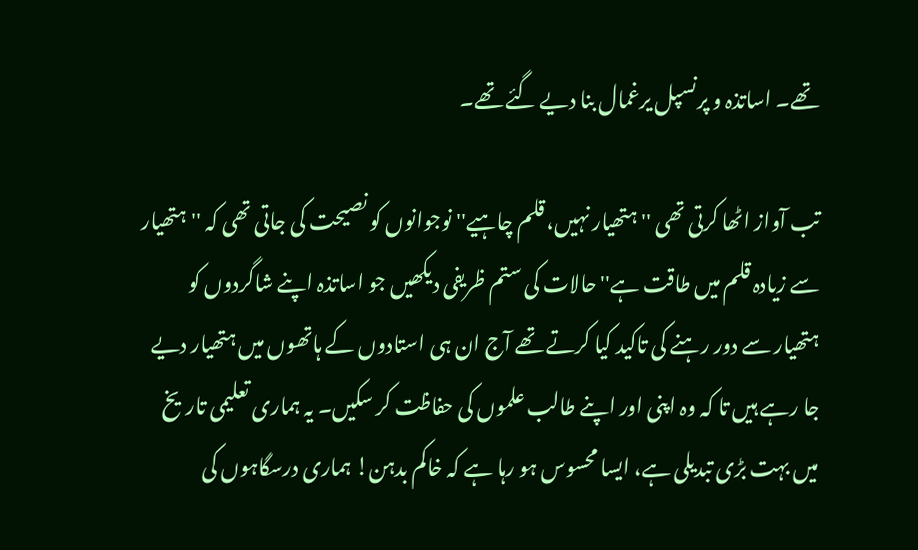تھے۔ اساتذہ و پرنسپل یرغمال بنا دیے گئے تھے۔

تب آواز اٹھا کرتی تھی ''ہتھیار نہیں، قلم چاہیے'' نوجوانوں کو نصیحت کی جاتی تھی کہ ''ہتھیار سے زیادہ قلم میں طاقت ہے'' حالات کی ستم ظریفی دیکھیں جو اساتذہ اپنے شاگردوں کو ہتھیار سے دور رہنے کی تاکید کیا کرتے تھے آج ان ہی استادوں کے ہاتھوں میں ہتھیار دیے جا رہے ہیں تا کہ وہ اپنی اور اپنے طالب علموں کی حفاظت کر سکیں۔ یہ ہماری تعلیمی تاریخ میں بہت بڑی تبدیلی ہے، ایسا محسوس ہو رہا ہے کہ خاکم بدہن! ہماری درسگاہوں کی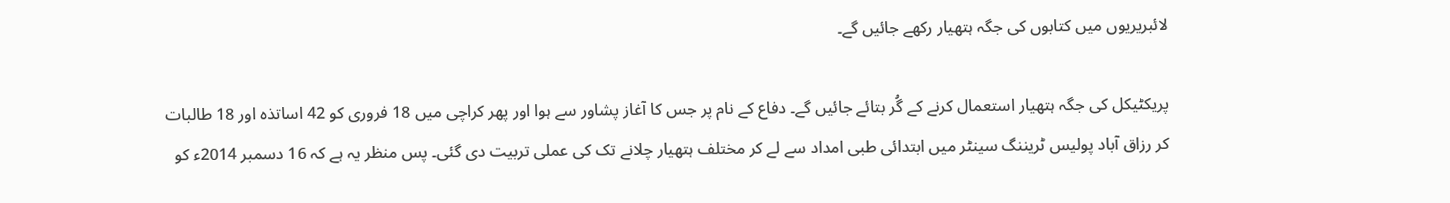لائبریریوں میں کتابوں کی جگہ ہتھیار رکھے جائیں گے۔

پریکٹیکل کی جگہ ہتھیار استعمال کرنے کے گُر بتائے جائیں گے۔ دفاع کے نام پر جس کا آغاز پشاور سے ہوا اور پھر کراچی میں 18 فروری کو 42 اساتذہ اور 18 طالبات کر رزاق آباد پولیس ٹریننگ سینٹر میں ابتدائی طبی امداد سے لے کر مختلف ہتھیار چلانے تک کی عملی تربیت دی گئی۔ پس منظر یہ ہے کہ 16 دسمبر 2014ء کو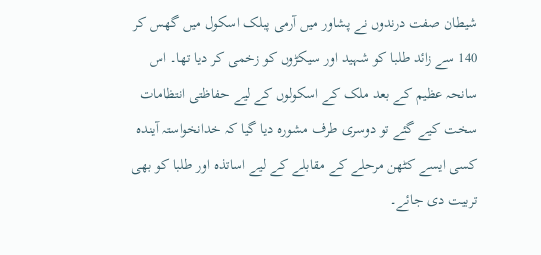شیطان صفت درندوں نے پشاور میں آرمی پبلک اسکول میں گھس کر 140 سے زائد طلبا کو شہید اور سیکڑوں کو زخمی کر دیا تھا۔ اس سانحہ عظیم کے بعد ملک کے اسکولوں کے لیے حفاظتی انتظامات سخت کیے گئے تو دوسری طرف مشورہ دیا گیا کہ خدانخواستہ آیندہ کسی ایسے کٹھن مرحلے کے مقابلے کے لیے اساتذہ اور طلبا کو بھی تربیت دی جائے۔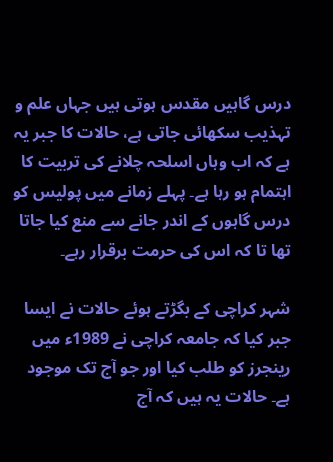درس گاہیں مقدس ہوتی ہیں جہاں علم و تہذیب سکھائی جاتی ہے، حالات کا جبر یہ ہے کہ اب وہاں اسلحہ چلانے کی تربیت کا اہتمام ہو رہا ہے۔ پہلے زمانے میں پولیس کو درس گاہوں کے اندر جانے سے منع کیا جاتا تھا تا کہ اس کی حرمت برقرار رہے۔

شہر کراچی کے بگڑتے ہوئے حالات نے ایسا جبر کیا کہ جامعہ کراچی نے 1989ء میں رینجرز کو طلب کیا اور جو آج تک موجود ہے۔ حالات یہ ہیں کہ آج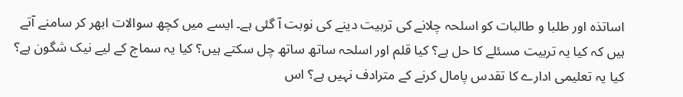اساتذہ اور طلبا و طالبات کو اسلحہ چلانے کی تربیت دینے کی نوبت آ گئی ہے۔ ایسے میں کچھ سوالات ابھر کر سامنے آتے ہیں کہ کیا یہ تربیت مسئلے کا حل ہے؟ کیا قلم اور اسلحہ ساتھ ساتھ چل سکتے ہیں؟ کیا یہ سماج کے لیے نیک شگون ہے؟ کیا یہ تعلیمی ادارے کا تقدس پامال کرنے کے مترادف نہیں ہے؟ اس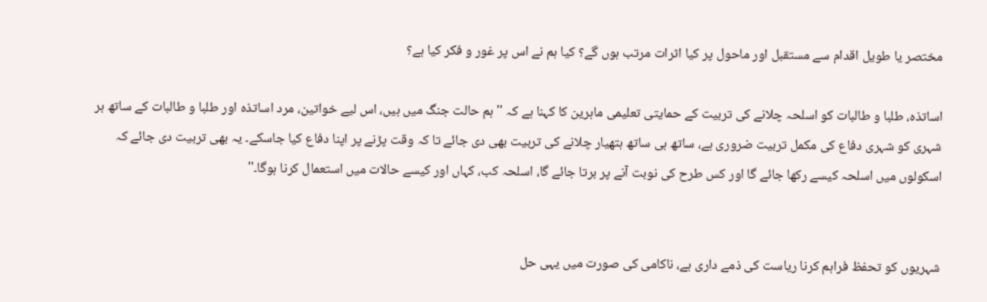مختصر یا طویل اقدام سے مستقبل اور ماحول پر کیا اثرات مرتب ہوں گے؟ کیا ہم نے اس پر غور و فکر کیا ہے؟

اساتذہ، طلبا و طالبات کو اسلحہ چلانے کی تربیت کے حمایتی تعلیمی ماہرین کا کہنا ہے کہ ''ہم حالت جنگ میں ہیں، اس لیے خواتین، مرد اساتذہ اور طلبا و طالبات کے ساتھ ہر شہری کو شہری دفاع کی مکمل تربیت ضروری ہے، ساتھ ہی ساتھ ہتھیار چلانے کی تربیت بھی دی جائے تا کہ وقت پڑنے پر اپنا دفاع کیا جاسکے۔ یہ بھی تربیت دی جائے کہ اسکولوں میں اسلحہ کیسے رکھا جائے گا اور کس طرح کی نوبت آنے پر برتا جائے گا، اسلحہ کب، کہاں اور کیسے حالات میں استعمال کرنا ہوگا۔''


شہریوں کو تحفظ فراہم کرنا ریاست کی ذمے داری ہے، ناکامی کی صورت میں یہی حل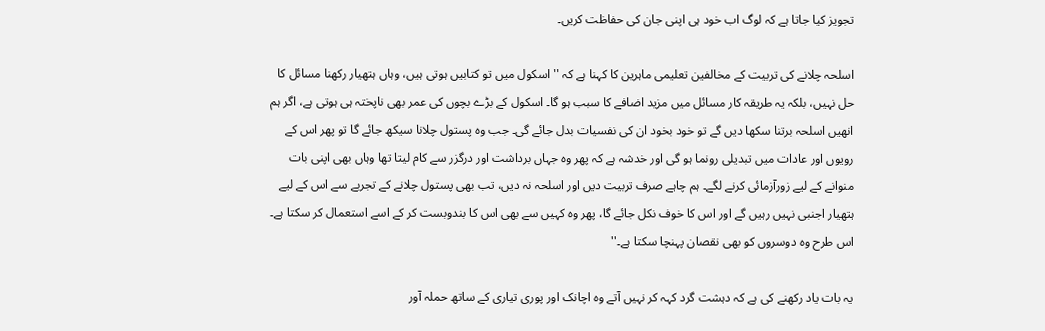تجویز کیا جاتا ہے کہ لوگ اب خود ہی اپنی جان کی حفاظت کریں۔

اسلحہ چلانے کی تربیت کے مخالفین تعلیمی ماہرین کا کہنا ہے کہ ''اسکول میں تو کتابیں ہوتی ہیں، وہاں ہتھیار رکھنا مسائل کا حل نہیں، بلکہ یہ طریقہ کار مسائل میں مزید اضافے کا سبب ہو گا۔ اسکول کے بڑے بچوں کی عمر بھی ناپختہ ہی ہوتی ہے، اگر ہم انھیں اسلحہ برتنا سکھا دیں گے تو خود بخود ان کی نفسیات بدل جائے گی۔ جب وہ پستول چلانا سیکھ جائے گا تو پھر اس کے رویوں اور عادات میں تبدیلی رونما ہو گی اور خدشہ ہے کہ پھر وہ جہاں برداشت اور درگزر سے کام لیتا تھا وہاں بھی اپنی بات منوانے کے لیے زورآزمائی کرنے لگے۔ ہم چاہے صرف تربیت دیں اور اسلحہ نہ دیں، تب بھی پستول چلانے کے تجربے سے اس کے لیے ہتھیار اجنبی نہیں رہیں گے اور اس کا خوف نکل جائے گا، پھر وہ کہیں سے بھی اس کا بندوبست کر کے اسے استعمال کر سکتا ہے۔ اس طرح وہ دوسروں کو بھی نقصان پہنچا سکتا ہے۔''

یہ بات یاد رکھنے کی ہے کہ دہشت گرد کہہ کر نہیں آتے وہ اچانک اور پوری تیاری کے ساتھ حملہ آور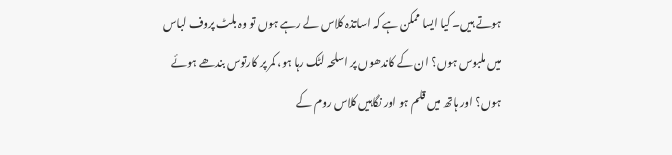ہوتے ہیں۔ کیا ایسا ممکن ہے کہ اساتذہ کلاس لے رہے ہوں تو وہ بلٹ پروف لباس میں ملبوس ہوں؟ ان کے کاندھوں پر اسلحہ لٹک رہا ہو، کمر پر کارتوس بندھے ہوئے ہوں؟ اور ہاتھ میں قلم ہو اور نگاہیں کلاس روم کے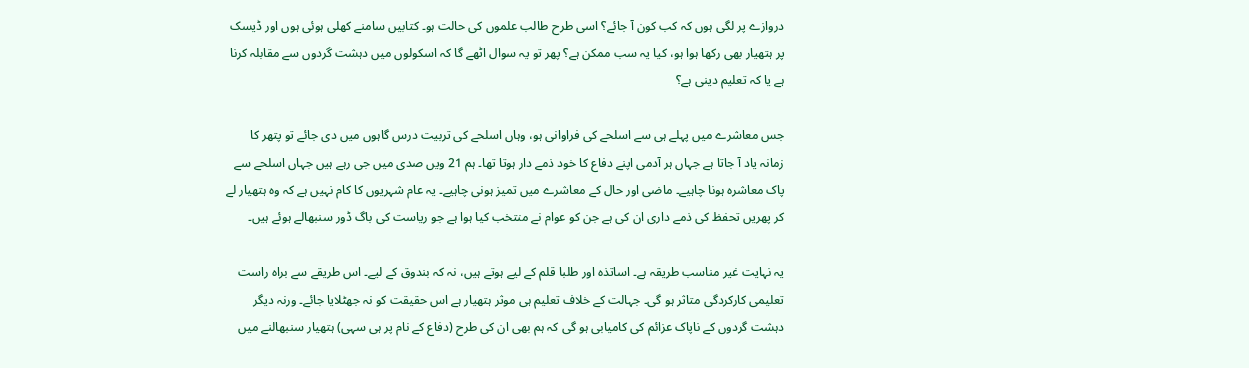دروازے پر لگی ہوں کہ کب کون آ جائے؟ اسی طرح طالب علموں کی حالت ہو۔ کتابیں سامنے کھلی ہوئی ہوں اور ڈیسک پر ہتھیار بھی رکھا ہوا ہو، کیا یہ سب ممکن ہے؟ پھر تو یہ سوال اٹھے گا کہ اسکولوں میں دہشت گردوں سے مقابلہ کرنا ہے یا کہ تعلیم دینی ہے؟

جس معاشرے میں پہلے ہی سے اسلحے کی فراوانی ہو، وہاں اسلحے کی تربیت درس گاہوں میں دی جائے تو پتھر کا زمانہ یاد آ جاتا ہے جہاں ہر آدمی اپنے دفاع کا خود ذمے دار ہوتا تھا۔ ہم 21 ویں صدی میں جی رہے ہیں جہاں اسلحے سے پاک معاشرہ ہونا چاہیے۔ ماضی اور حال کے معاشرے میں تمیز ہونی چاہیے۔ یہ عام شہریوں کا کام نہیں ہے کہ وہ ہتھیار لے کر پھریں تحفظ کی ذمے داری ان کی ہے جن کو عوام نے منتخب کیا ہوا ہے جو ریاست کی باگ ڈور سنبھالے ہوئے ہیں۔

یہ نہایت غیر مناسب طریقہ ہے۔ اساتذہ اور طلبا قلم کے لیے ہوتے ہیں، نہ کہ بندوق کے لیے۔ اس طریقے سے براہ راست تعلیمی کارکردگی متاثر ہو گی۔ جہالت کے خلاف تعلیم ہی موثر ہتھیار ہے اس حقیقت کو نہ جھٹلایا جائے۔ ورنہ دیگر دہشت گردوں کے ناپاک عزائم کی کامیابی ہو گی کہ ہم بھی ان کی طرح (دفاع کے نام پر ہی سہی) ہتھیار سنبھالنے میں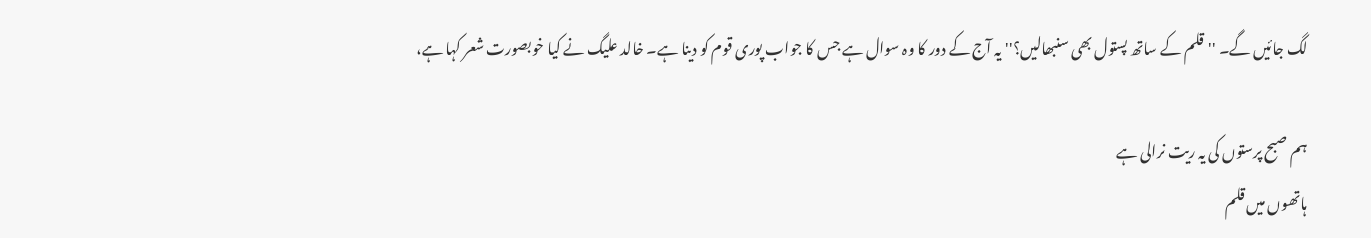لگ جائیں گے۔ ''قلم کے ساتھ پستول بھی سنبھالیں؟'' یہ آج کے دور کا وہ سوال ہے جس کا جواب پوری قوم کو دینا ہے۔ خالد علیگ نے کیا خوبصورت شعر کہا ہے،

ہم صبح پرستوں کی یہ ریت نرالی ہے
ہاتھوں میں قلم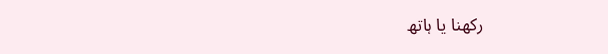رکھنا یا ہاتھ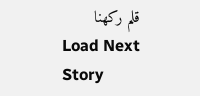قلم رکھنا
Load Next Story